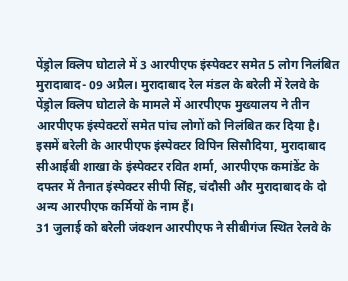पेंड्रोल क्लिप घोटाले में 3 आरपीएफ इंस्पेक्टर समेत 5 लोग निलंबित
मुरादाबाद- 09 अप्रैल। मुरादाबाद रेल मंडल के बरेली में रेलवे के पेंड्रोल क्लिप घोटाले के मामले में आरपीएफ मुख्यालय ने तीन आरपीएफ इंस्पेक्टरों समेत पांच लोगों को निलंबित कर दिया है। इसमें बरेली के आरपीएफ इंस्पेक्टर विपिन सिसौदिया, मुरादाबाद सीआईबी शाखा के इंस्पेक्टर रवित शर्मा, आरपीएफ कमांडेंट के दफ्तर में तैनात इंस्पेक्टर सीपी सिंह, चंदौसी और मुरादाबाद के दो अन्य आरपीएफ कर्मियों के नाम हैं।
31 जुलाई को बरेली जंक्शन आरपीएफ ने सीबीगंज स्थित रेलवे के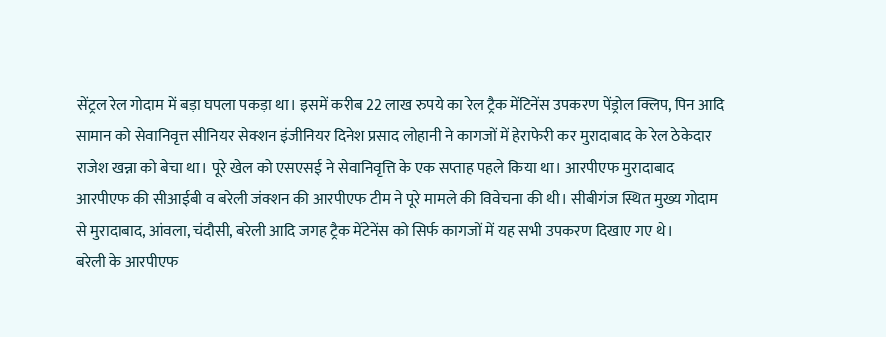सेंट्रल रेल गोदाम में बड़ा घपला पकड़ा था। इसमें करीब 22 लाख रुपये का रेल ट्रैक मेंटिनेंस उपकरण पेंड्रोल क्लिप, पिन आदि सामान को सेवानिवृत्त सीनियर सेक्शन इंजीनियर दिनेश प्रसाद लोहानी ने कागजों में हेराफेरी कर मुरादाबाद के रेल ठेकेदार राजेश खन्ना को बेचा था। पूरे खेल को एसएसई ने सेवानिवृत्ति के एक सप्ताह पहले किया था। आरपीएफ मुरादाबाद आरपीएफ की सीआईबी व बरेली जंक्शन की आरपीएफ टीम ने पूरे मामले की विवेचना की थी। सीबीगंज स्थित मुख्य गोदाम से मुरादाबाद, आंवला, चंदौसी, बरेली आदि जगह ट्रैक मेंटेनेंस को सिर्फ कागजों में यह सभी उपकरण दिखाए गए थे।
बरेली के आरपीएफ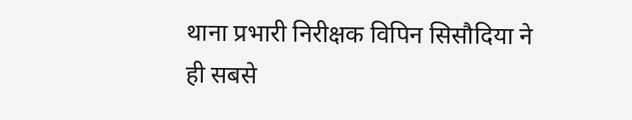थाना प्रभारी निरीक्षक विपिन सिसौदिया ने ही सबसे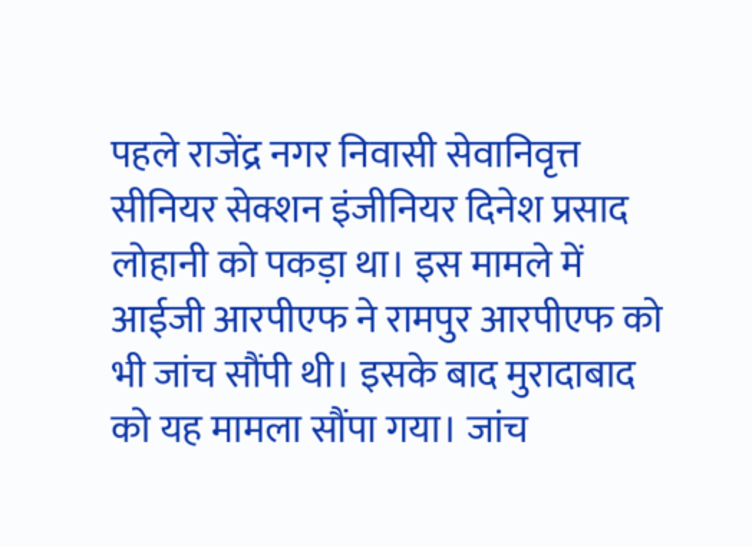पहले राजेंद्र नगर निवासी सेवानिवृत्त सीनियर सेक्शन इंजीनियर दिनेश प्रसाद लोहानी को पकड़ा था। इस मामले में आईजी आरपीएफ ने रामपुर आरपीएफ को भी जांच सौंपी थी। इसके बाद मुरादाबाद को यह मामला सौंपा गया। जांच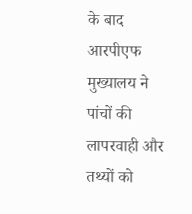के बाद आरपीएफ मुख्यालय ने पांचों की लापरवाही और तथ्यों को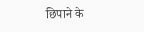छिपाने के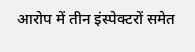आरोप में तीन इंस्पेक्टरों समेत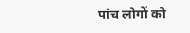पांच लोगों को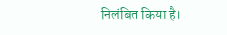निलंबित किया है।